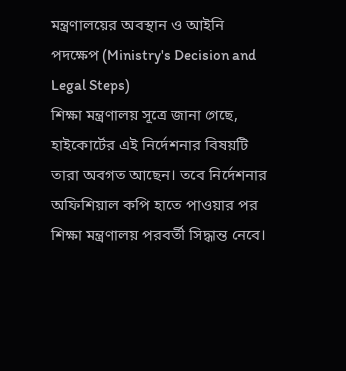মন্ত্রণালয়ের অবস্থান ও আইনি পদক্ষেপ (Ministry's Decision and Legal Steps)
শিক্ষা মন্ত্রণালয় সূত্রে জানা গেছে, হাইকোর্টের এই নির্দেশনার বিষয়টি তারা অবগত আছেন। তবে নির্দেশনার অফিশিয়াল কপি হাতে পাওয়ার পর শিক্ষা মন্ত্রণালয় পরবর্তী সিদ্ধান্ত নেবে।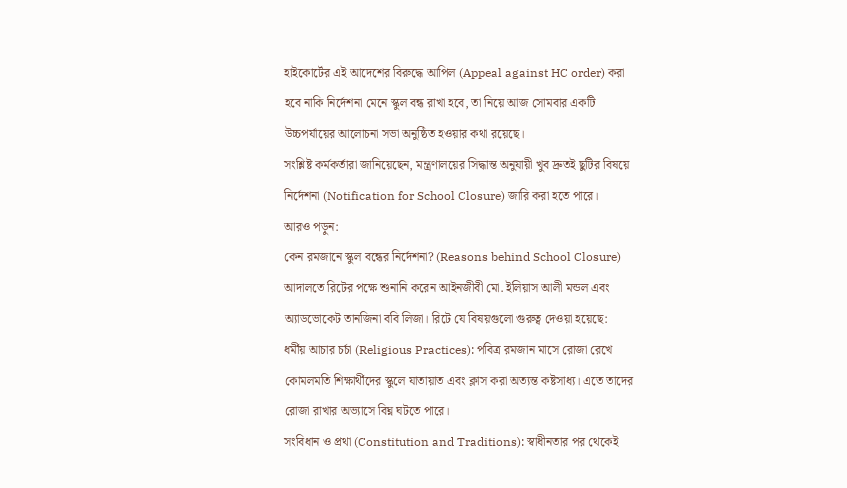হাইকোর্টের এই আদেশের বিরুদ্ধে আপিল (Appeal against HC order) করা হবে নাকি নির্দেশনা মেনে স্কুল বন্ধ রাখা হবে, তা নিয়ে আজ সোমবার একটি উচ্চপর্যায়ের আলোচনা সভা অনুষ্ঠিত হওয়ার কথা রয়েছে।
সংশ্লিষ্ট কর্মকর্তারা জানিয়েছেন, মন্ত্রণালয়ের সিদ্ধান্ত অনুযায়ী খুব দ্রুতই ছুটির বিষয়ে নির্দেশনা (Notification for School Closure) জারি করা হতে পারে।
আরও পড়ুন:
কেন রমজানে স্কুল বন্ধের নির্দেশনা? (Reasons behind School Closure)
আদালতে রিটের পক্ষে শুনানি করেন আইনজীবী মো. ইলিয়াস আলী মন্ডল এবং অ্যাডভোকেট তানজিনা ববি লিজা। রিটে যে বিষয়গুলো গুরুত্ব দেওয়া হয়েছে:
ধর্মীয় আচার চর্চা (Religious Practices): পবিত্র রমজান মাসে রোজা রেখে কোমলমতি শিক্ষার্থীদের স্কুলে যাতায়াত এবং ক্লাস করা অত্যন্ত কষ্টসাধ্য। এতে তাদের রোজা রাখার অভ্যাসে বিঘ্ন ঘটতে পারে।
সংবিধান ও প্রথা (Constitution and Traditions): স্বাধীনতার পর থেকেই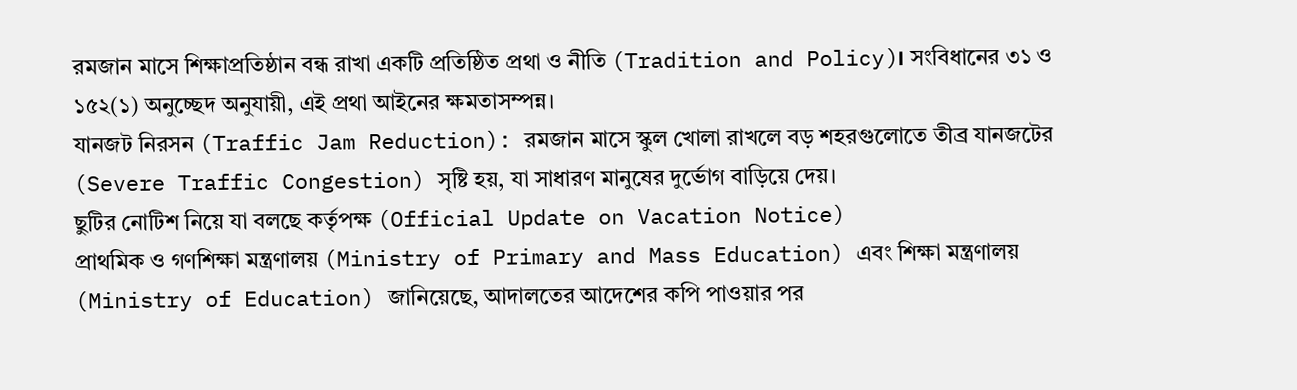রমজান মাসে শিক্ষাপ্রতিষ্ঠান বন্ধ রাখা একটি প্রতিষ্ঠিত প্রথা ও নীতি (Tradition and Policy)। সংবিধানের ৩১ ও ১৫২(১) অনুচ্ছেদ অনুযায়ী, এই প্রথা আইনের ক্ষমতাসম্পন্ন।
যানজট নিরসন (Traffic Jam Reduction): রমজান মাসে স্কুল খোলা রাখলে বড় শহরগুলোতে তীব্র যানজটের (Severe Traffic Congestion) সৃষ্টি হয়, যা সাধারণ মানুষের দুর্ভোগ বাড়িয়ে দেয়।
ছুটির নোটিশ নিয়ে যা বলছে কর্তৃপক্ষ (Official Update on Vacation Notice)
প্রাথমিক ও গণশিক্ষা মন্ত্রণালয় (Ministry of Primary and Mass Education) এবং শিক্ষা মন্ত্রণালয় (Ministry of Education) জানিয়েছে, আদালতের আদেশের কপি পাওয়ার পর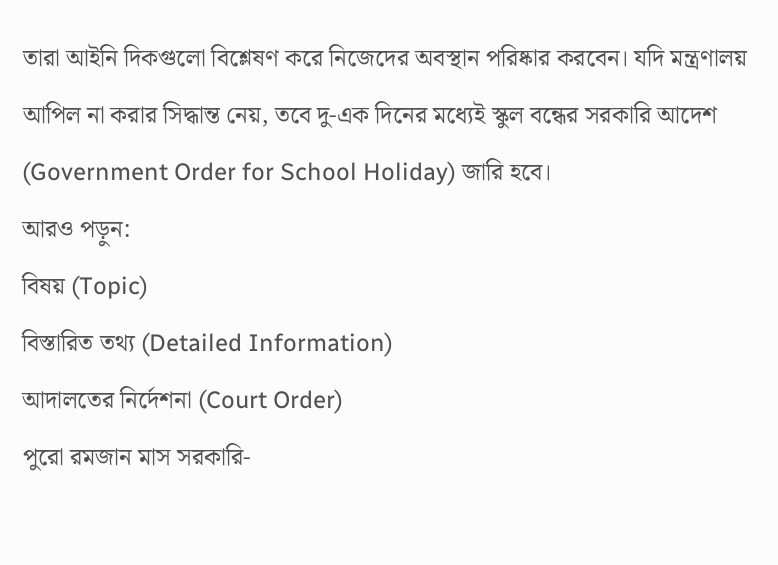তারা আইনি দিকগুলো বিশ্লেষণ করে নিজেদের অবস্থান পরিষ্কার করবেন। যদি মন্ত্রণালয় আপিল না করার সিদ্ধান্ত নেয়, তবে দু-এক দিনের মধ্যেই স্কুল বন্ধের সরকারি আদেশ (Government Order for School Holiday) জারি হবে।
আরও পড়ুন:
বিষয় (Topic)
বিস্তারিত তথ্য (Detailed Information)
আদালতের নির্দেশনা (Court Order)
পুরো রমজান মাস সরকারি-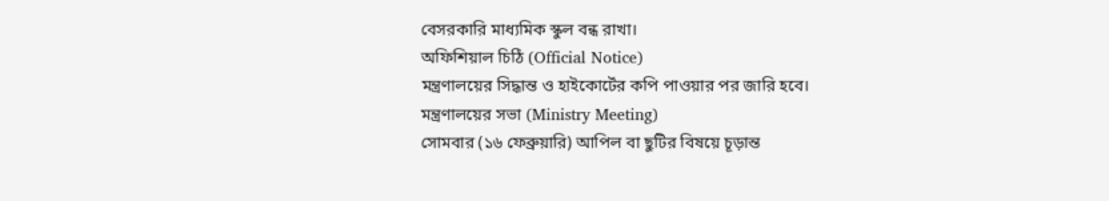বেসরকারি মাধ্যমিক স্কুল বন্ধ রাখা।
অফিশিয়াল চিঠি (Official Notice)
মন্ত্রণালয়ের সিদ্ধান্ত ও হাইকোর্টের কপি পাওয়ার পর জারি হবে।
মন্ত্রণালয়ের সভা (Ministry Meeting)
সোমবার (১৬ ফেব্রুয়ারি) আপিল বা ছুটির বিষয়ে চূড়ান্ত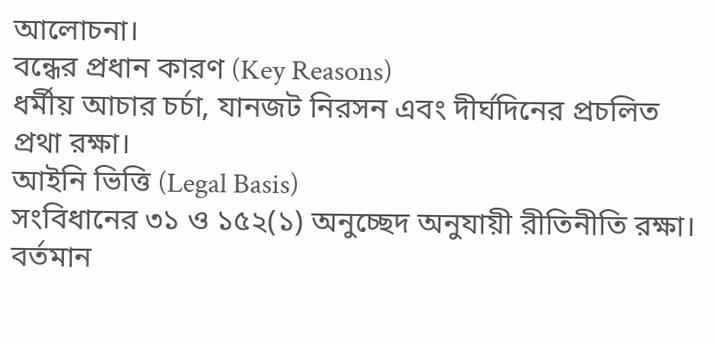আলোচনা।
বন্ধের প্রধান কারণ (Key Reasons)
ধর্মীয় আচার চর্চা, যানজট নিরসন এবং দীর্ঘদিনের প্রচলিত প্রথা রক্ষা।
আইনি ভিত্তি (Legal Basis)
সংবিধানের ৩১ ও ১৫২(১) অনুচ্ছেদ অনুযায়ী রীতিনীতি রক্ষা।
বর্তমান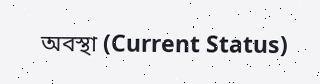অবস্থা (Current Status)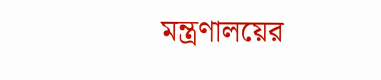মন্ত্রণালয়ের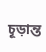চূড়ান্ত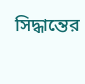সিদ্ধান্তের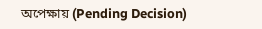অপেক্ষায় (Pending Decision)